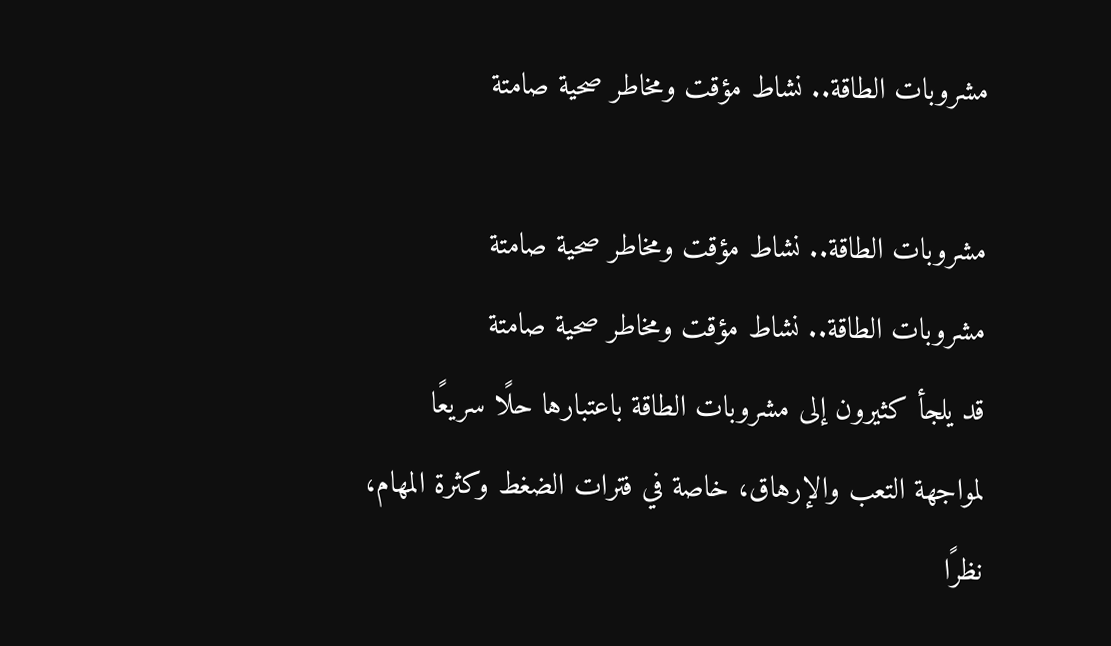مشروبات الطاقة.. نشاط مؤقت ومخاطر صحية صامتة

مشروبات الطاقة.. نشاط مؤقت ومخاطر صحية صامتة
مشروبات الطاقة.. نشاط مؤقت ومخاطر صحية صامتة
قد يلجأ كثيرون إلى مشروبات الطاقة باعتبارها حلًا سريعًا لمواجهة التعب والإرهاق، خاصة في فترات الضغط وكثرة المهام، نظرًا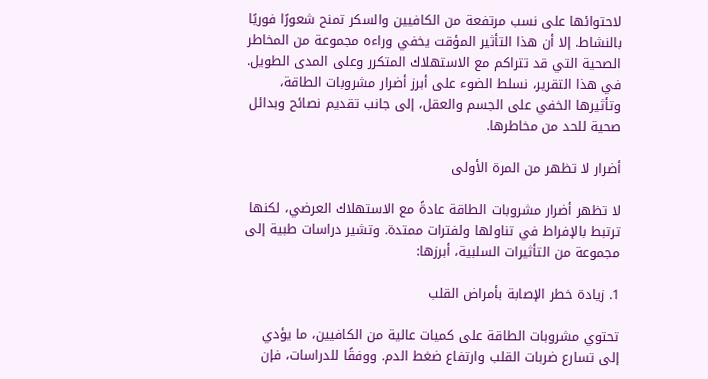لاحتوائها على نسب مرتفعة من الكافيين والسكر تمنح شعورًا فوريًا بالنشاط. إلا أن هذا التأثير المؤقت يخفي وراءه مجموعة من المخاطر الصحية التي قد تتراكم مع الاستهلاك المتكرر وعلى المدى الطويل.
في هذا التقرير، نسلط الضوء على أبرز أضرار مشروبات الطاقة، وتأثيرها الخفي على الجسم والعقل، إلى جانب تقديم نصائح وبدائل صحية للحد من مخاطرها.

أضرار لا تظهر من المرة الأولى

لا تظهر أضرار مشروبات الطاقة عادةً مع الاستهلاك العرضي، لكنها ترتبط بالإفراط في تناولها ولفترات ممتدة. وتشير دراسات طبية إلى مجموعة من التأثيرات السلبية، أبرزها:

1. زيادة خطر الإصابة بأمراض القلب

تحتوي مشروبات الطاقة على كميات عالية من الكافيين، ما يؤدي إلى تسارع ضربات القلب وارتفاع ضغط الدم. ووفقًا للدراسات، فإن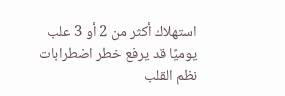استهلاك أكثر من 2 أو 3 علب يوميًا قد يرفع خطر اضطرابات نظم القلب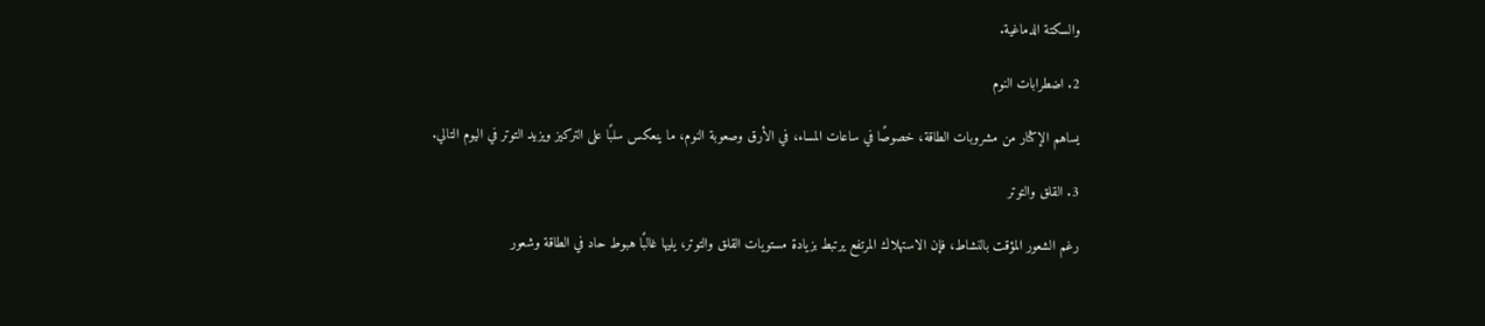والسكتة الدماغية.

2. اضطرابات النوم

يساهم الإكثار من مشروبات الطاقة، خصوصًا في ساعات المساء، في الأرق وصعوبة النوم، ما ينعكس سلبًا على التركيز ويزيد التوتر في اليوم التالي.

3. القلق والتوتر

رغم الشعور المؤقت بالنشاط، فإن الاستهلاك المرتفع يرتبط بزيادة مستويات القلق والتوتر، يليها غالبًا هبوط حاد في الطاقة وشعور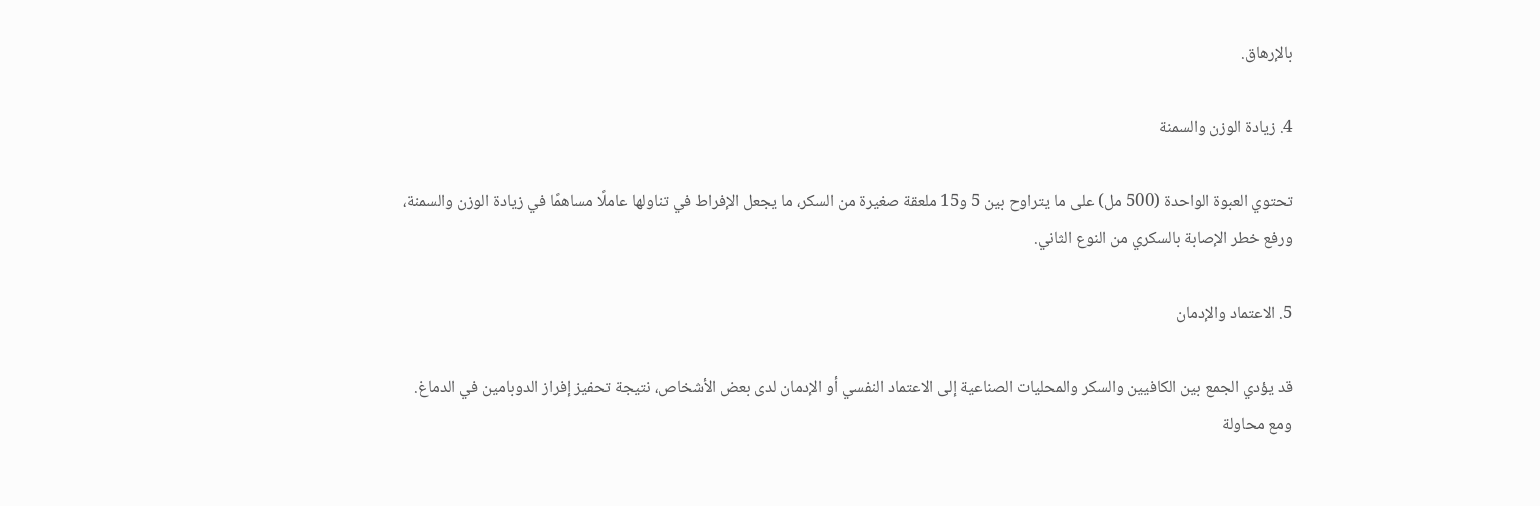بالإرهاق.

4. زيادة الوزن والسمنة

تحتوي العبوة الواحدة (500 مل) على ما يتراوح بين 5 و15 ملعقة صغيرة من السكر، ما يجعل الإفراط في تناولها عاملًا مساهمًا في زيادة الوزن والسمنة، ورفع خطر الإصابة بالسكري من النوع الثاني.

5. الاعتماد والإدمان

قد يؤدي الجمع بين الكافيين والسكر والمحليات الصناعية إلى الاعتماد النفسي أو الإدمان لدى بعض الأشخاص، نتيجة تحفيز إفراز الدوبامين في الدماغ. ومع محاولة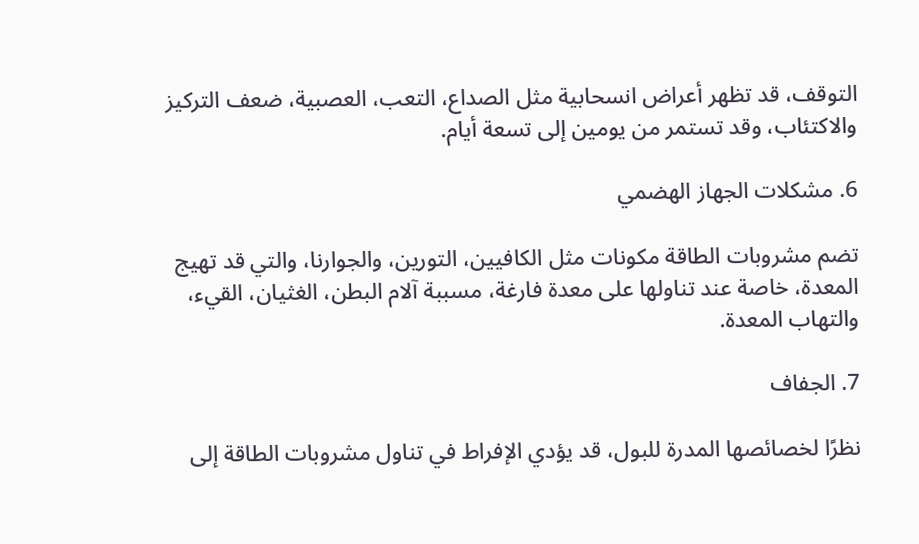التوقف، قد تظهر أعراض انسحابية مثل الصداع، التعب، العصبية، ضعف التركيز والاكتئاب، وقد تستمر من يومين إلى تسعة أيام.

6. مشكلات الجهاز الهضمي

تضم مشروبات الطاقة مكونات مثل الكافيين، التورين، والجوارنا، والتي قد تهيج المعدة، خاصة عند تناولها على معدة فارغة، مسببة آلام البطن، الغثيان، القيء، والتهاب المعدة.

7. الجفاف

نظرًا لخصائصها المدرة للبول، قد يؤدي الإفراط في تناول مشروبات الطاقة إلى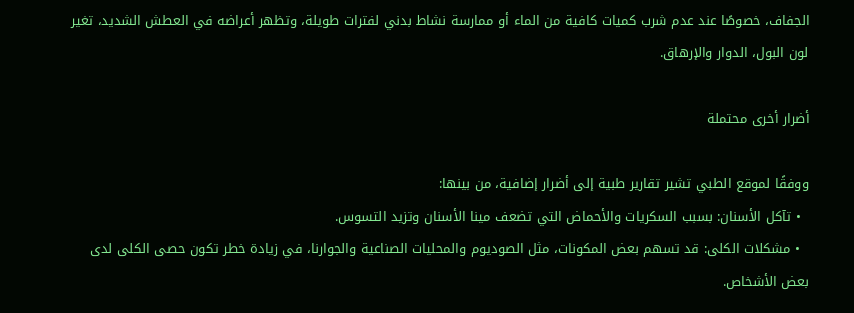الجفاف، خصوصًا عند عدم شرب كميات كافية من الماء أو ممارسة نشاط بدني لفترات طويلة، وتظهر أعراضه في العطش الشديد، تغير لون البول، الدوار والإرهاق.

أضرار أخرى محتملة

ووفقًا لموقع الطبي تشير تقارير طبية إلى أضرار إضافية، من بينها:
  • تآكل الأسنان: بسبب السكريات والأحماض التي تضعف مينا الأسنان وتزيد التسوس.
  • مشكلات الكلى: قد تسهم بعض المكونات، مثل الصوديوم والمحليات الصناعية والجوارنا، في زيادة خطر تكون حصى الكلى لدى بعض الأشخاص.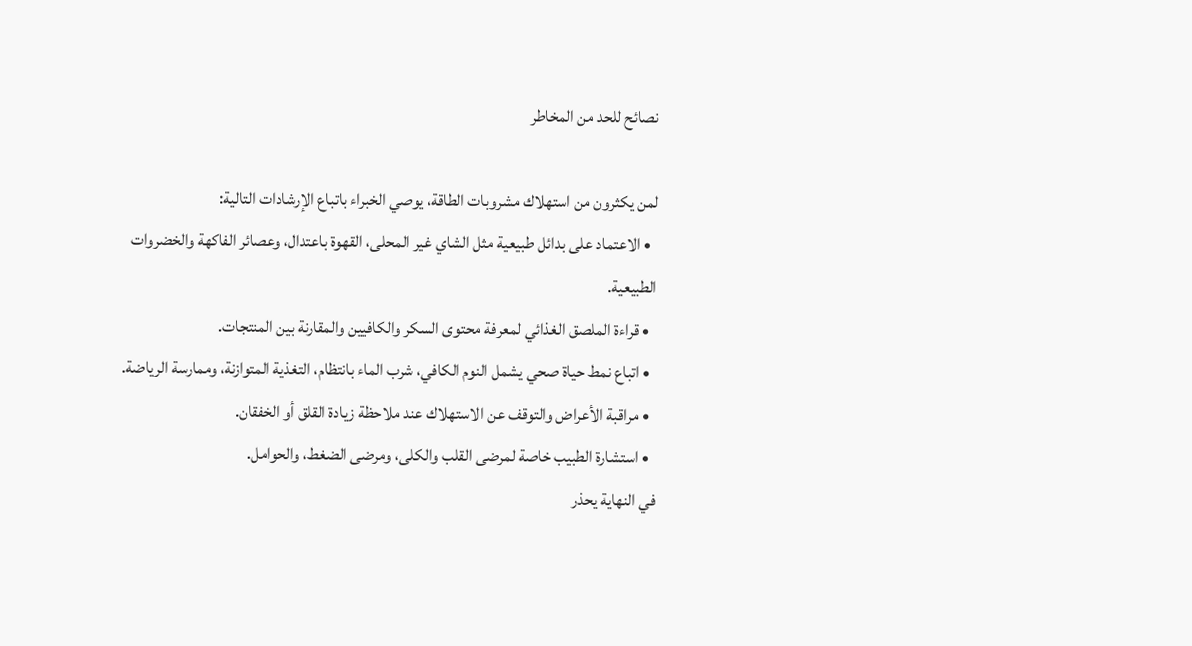نصائح للحد من المخاطر

لمن يكثرون من استهلاك مشروبات الطاقة، يوصي الخبراء باتباع الإرشادات التالية:
  • الاعتماد على بدائل طبيعية مثل الشاي غير المحلى، القهوة باعتدال، وعصائر الفاكهة والخضروات الطبيعية.
  • قراءة الملصق الغذائي لمعرفة محتوى السكر والكافيين والمقارنة بين المنتجات.
  • اتباع نمط حياة صحي يشمل النوم الكافي، شرب الماء بانتظام، التغذية المتوازنة، وممارسة الرياضة.
  • مراقبة الأعراض والتوقف عن الاستهلاك عند ملاحظة زيادة القلق أو الخفقان.
  • استشارة الطبيب خاصة لمرضى القلب والكلى، ومرضى الضغط، والحوامل.
في النهاية يحذر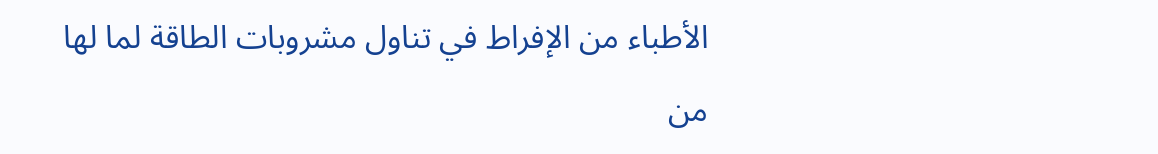الأطباء من الإفراط في تناول مشروبات الطاقة لما لها من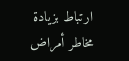ارتباط بزيادة مخاطر أمراض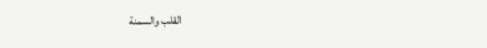القلب والسمنة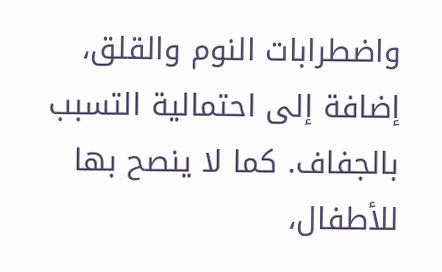واضطرابات النوم والقلق، إضافة إلى احتمالية التسبب بالجفاف. كما لا ينصح بها للأطفال،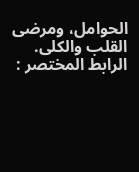الحوامل، ومرضى القلب والكلى.
الرابط المختصر :